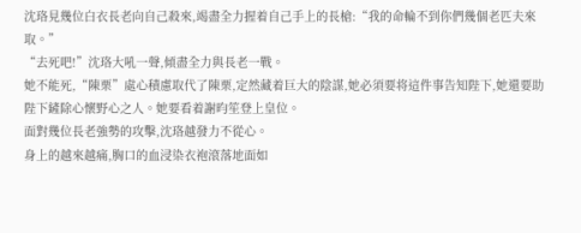沈珞見幾位白衣長老向自己殺來,竭盡全力握着自己手上的長槍:“我的命輪不到你們幾個老匹夫來取。”
“去死吧!”沈珞大吼一聲,傾盡全力與長老一戰。
她不能死,“陳栗”處心積慮取代了陳栗,定然藏着巨大的陰謀,她必須要将這件事告知陛下,她還要助陛下鏟除心懷野心之人。她要看着謝昀笙登上皇位。
面對幾位長老強勢的攻擊,沈珞越發力不從心。
身上的越來越痛,胸口的血浸染衣袍滾落地面如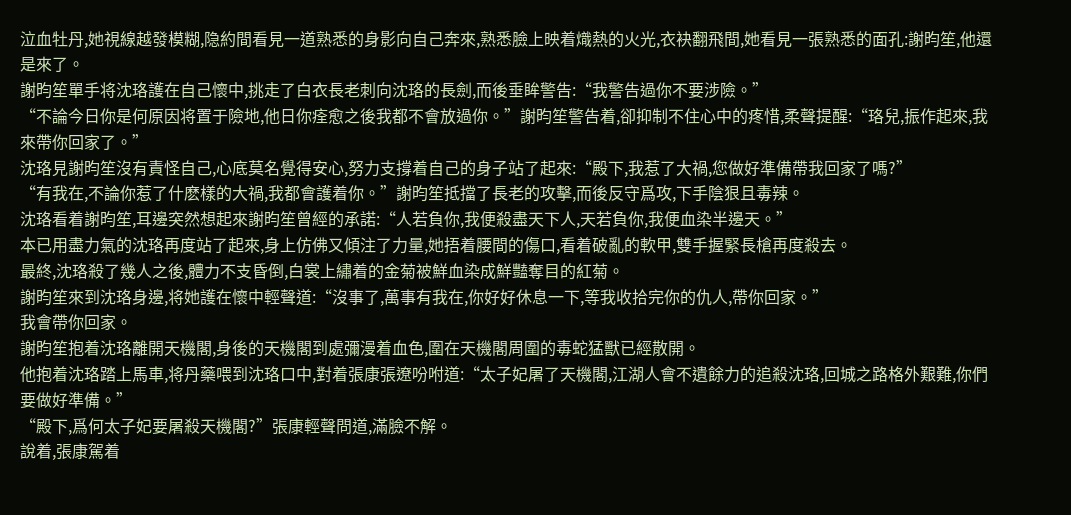泣血牡丹,她視線越發模糊,隐約間看見一道熟悉的身影向自己奔來,熟悉臉上映着熾熱的火光,衣袂翻飛間,她看見一張熟悉的面孔:謝昀笙,他還是來了。
謝昀笙單手将沈珞護在自己懷中,挑走了白衣長老刺向沈珞的長劍,而後垂眸警告:“我警告過你不要涉險。”
“不論今日你是何原因将置于險地,他日你痊愈之後我都不會放過你。”謝昀笙警告着,卻抑制不住心中的疼惜,柔聲提醒:“珞兒,振作起來,我來帶你回家了。”
沈珞見謝昀笙沒有責怪自己,心底莫名覺得安心,努力支撐着自己的身子站了起來:“殿下,我惹了大禍,您做好準備帶我回家了嗎?”
“有我在,不論你惹了什麽樣的大禍,我都會護着你。”謝昀笙抵擋了長老的攻擊,而後反守爲攻,下手陰狠且毒辣。
沈珞看着謝昀笙,耳邊突然想起來謝昀笙曾經的承諾:“人若負你,我便殺盡天下人,天若負你,我便血染半邊天。”
本已用盡力氣的沈珞再度站了起來,身上仿佛又傾注了力量,她捂着腰間的傷口,看着破亂的軟甲,雙手握緊長槍再度殺去。
最終,沈珞殺了幾人之後,體力不支昏倒,白裳上繡着的金菊被鮮血染成鮮豔奪目的紅菊。
謝昀笙來到沈珞身邊,将她護在懷中輕聲道:“沒事了,萬事有我在,你好好休息一下,等我收拾完你的仇人,帶你回家。”
我會帶你回家。
謝昀笙抱着沈珞離開天機閣,身後的天機閣到處彌漫着血色,圍在天機閣周圍的毒蛇猛獸已經散開。
他抱着沈珞踏上馬車,将丹藥喂到沈珞口中,對着張康張遼吩咐道:“太子妃屠了天機閣,江湖人會不遺餘力的追殺沈珞,回城之路格外艱難,你們要做好準備。”
“殿下,爲何太子妃要屠殺天機閣?”張康輕聲問道,滿臉不解。
說着,張康駕着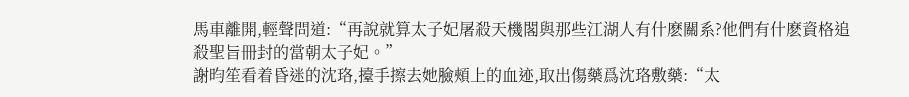馬車離開,輕聲問道:“再說就算太子妃屠殺天機閣與那些江湖人有什麽關系?他們有什麽資格追殺聖旨冊封的當朝太子妃。”
謝昀笙看着昏迷的沈珞,擡手擦去她臉頰上的血迹,取出傷藥爲沈珞敷藥:“太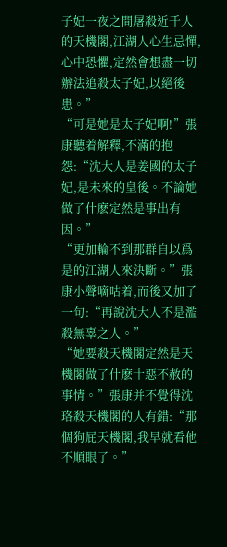子妃一夜之間屠殺近千人的天機閣,江湖人心生忌憚,心中恐懼,定然會想盡一切辦法追殺太子妃,以絕後患。”
“可是她是太子妃啊!”張康聽着解釋,不滿的抱怨:“沈大人是姜國的太子妃,是未來的皇後。不論她做了什麽定然是事出有因。”
“更加輪不到那群自以爲是的江湖人來決斷。”張康小聲嘀咕着,而後又加了一句:“再說沈大人不是濫殺無辜之人。”
“她要殺天機閣定然是天機閣做了什麽十惡不赦的事情。”張康并不覺得沈珞殺天機閣的人有錯:“那個狗屁天機閣,我早就看他不順眼了。”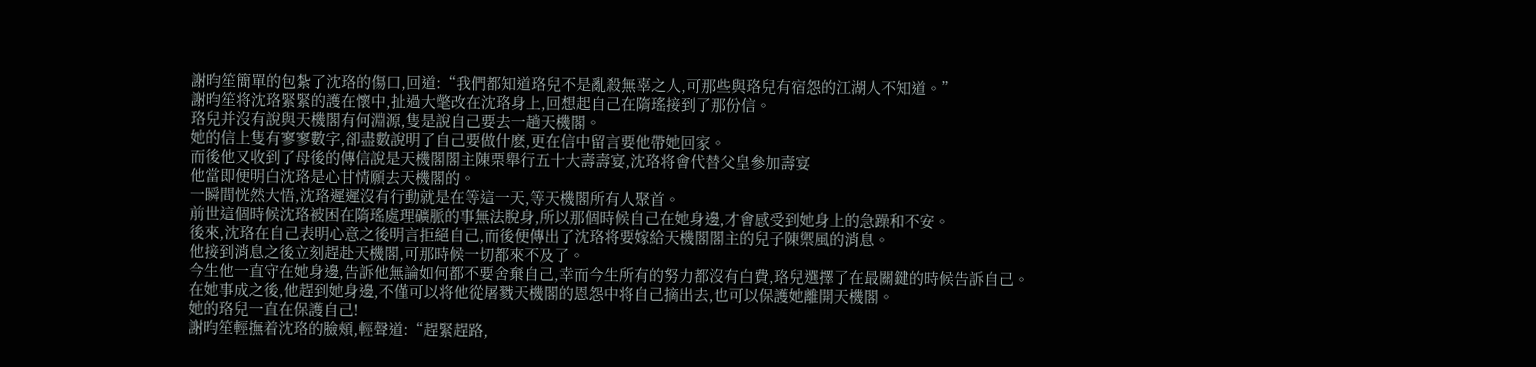謝昀笙簡單的包紮了沈珞的傷口,回道:“我們都知道珞兒不是亂殺無辜之人,可那些與珞兒有宿怨的江湖人不知道。”
謝昀笙将沈珞緊緊的護在懷中,扯過大氅改在沈珞身上,回想起自己在隋瑤接到了那份信。
珞兒并沒有說與天機閣有何淵源,隻是說自己要去一趟天機閣。
她的信上隻有寥寥數字,卻盡數說明了自己要做什麽,更在信中留言要他帶她回家。
而後他又收到了母後的傳信說是天機閣閣主陳栗舉行五十大壽壽宴,沈珞将會代替父皇參加壽宴
他當即便明白沈珞是心甘情願去天機閣的。
一瞬間恍然大悟,沈珞遲遲沒有行動就是在等這一天,等天機閣所有人聚首。
前世這個時候沈珞被困在隋瑤處理礦脈的事無法脫身,所以那個時候自己在她身邊,才會感受到她身上的急躁和不安。
後來,沈珞在自己表明心意之後明言拒絕自己,而後便傳出了沈珞将要嫁給天機閣閣主的兒子陳禦風的消息。
他接到消息之後立刻趕赴天機閣,可那時候一切都來不及了。
今生他一直守在她身邊,告訴他無論如何都不要舍棄自己,幸而今生所有的努力都沒有白費,珞兒選擇了在最關鍵的時候告訴自己。
在她事成之後,他趕到她身邊,不僅可以将他從屠戮天機閣的恩怨中将自己摘出去,也可以保護她離開天機閣。
她的珞兒一直在保護自己!
謝昀笙輕撫着沈珞的臉頰,輕聲道:“趕緊趕路,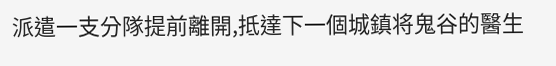派遣一支分隊提前離開,抵達下一個城鎮将鬼谷的醫生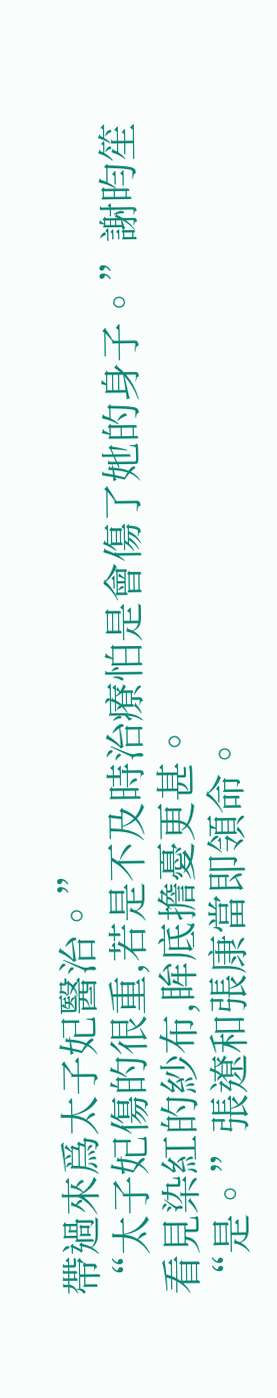帶過來爲太子妃醫治。”
“太子妃傷的很重,若是不及時治療怕是會傷了她的身子。”謝昀笙看見染紅的紗布,眸底擔憂更甚。
“是。”張遼和張康當即領命。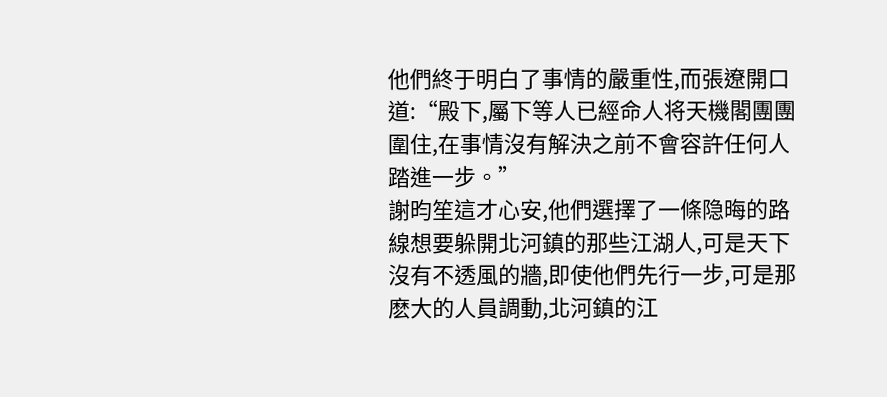他們終于明白了事情的嚴重性,而張遼開口道:“殿下,屬下等人已經命人将天機閣團團圍住,在事情沒有解決之前不會容許任何人踏進一步。”
謝昀笙這才心安,他們選擇了一條隐晦的路線想要躲開北河鎮的那些江湖人,可是天下沒有不透風的牆,即使他們先行一步,可是那麽大的人員調動,北河鎮的江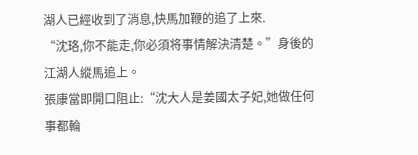湖人已經收到了消息,快馬加鞭的追了上來.
“沈珞,你不能走,你必須将事情解決清楚。”身後的江湖人縱馬追上。
張康當即開口阻止:“沈大人是姜國太子妃,她做任何事都輪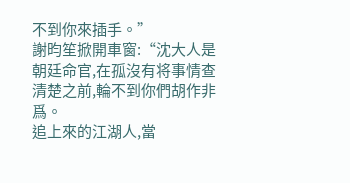不到你來插手。”
謝昀笙掀開車窗:“沈大人是朝廷命官,在孤沒有将事情查清楚之前,輪不到你們胡作非爲。
追上來的江湖人,當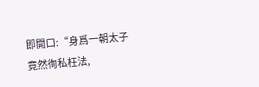即開口:“身爲一朝太子竟然徇私枉法,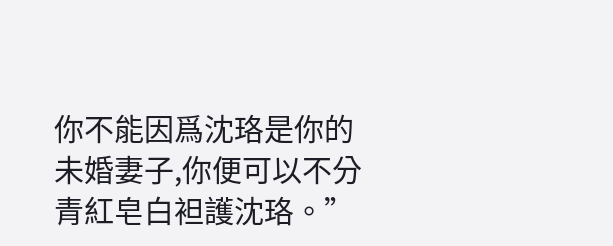你不能因爲沈珞是你的未婚妻子,你便可以不分青紅皂白袒護沈珞。”